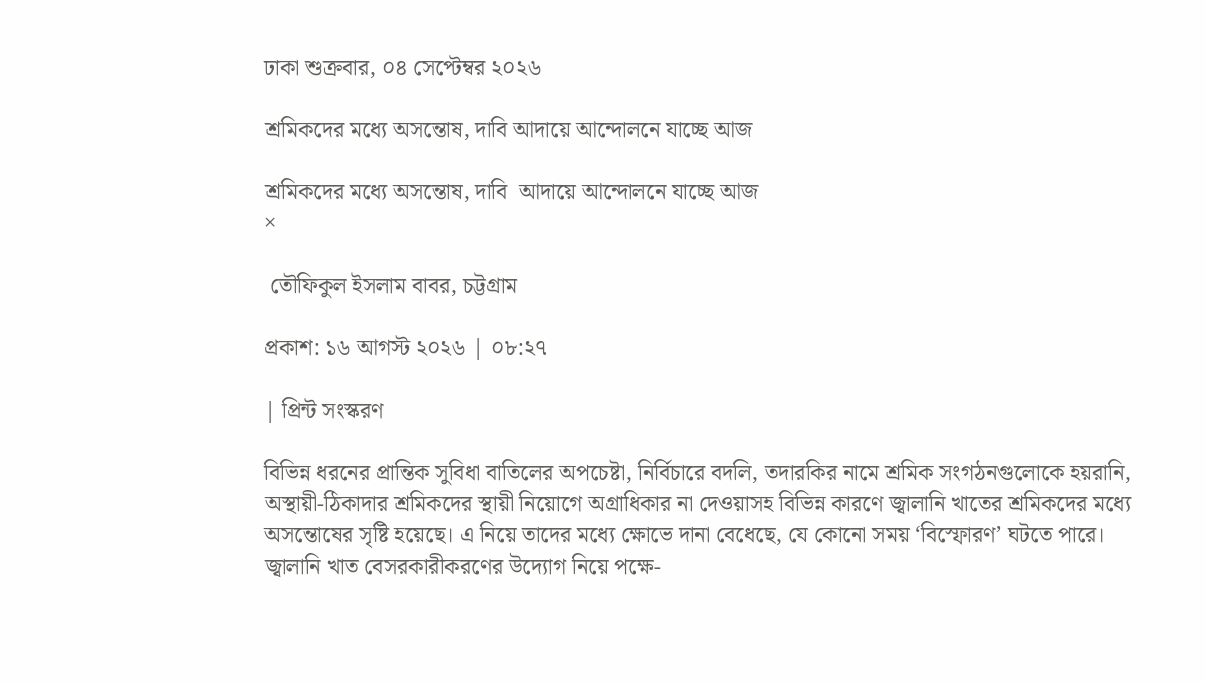ঢাকা শুক্রবার, ০৪ সেপ্টেম্বর ২০২৬

শ্রমিকদের মধ্যে অসন্তোষ, দাবি আদায়ে আন্দোলনে যাচ্ছে আজ

শ্রমিকদের মধ্যে অসন্তোষ, দাবি  আদায়ে আন্দোলনে যাচ্ছে আজ
×

 তৌফিকুল ইসলাম বাবর, চট্টগ্রাম

প্রকাশ: ১৬ আগস্ট ২০২৬ | ০৮:২৭

| প্রিন্ট সংস্করণ

বিভিন্ন ধরনের প্রান্তিক সুবিধা বাতিলের অপচেষ্টা, নির্বিচারে বদলি, তদারকির নামে শ্রমিক সংগঠনগুলোকে হয়রানি, অস্থায়ী-ঠিকাদার শ্রমিকদের স্থায়ী নিয়োগে অগ্রাধিকার না দেওয়াসহ বিভিন্ন কারণে জ্বালানি খাতের শ্রমিকদের মধ্যে অসন্তোষের সৃষ্টি হয়েছে। এ নিয়ে তাদের মধ্যে ক্ষোভে দানা বেধেছে, যে কোনো সময় ‘বিস্ফোরণ’ ঘটতে পারে। জ্বালানি খাত বেসরকারীকরণের উদ্যোগ নিয়ে পক্ষে-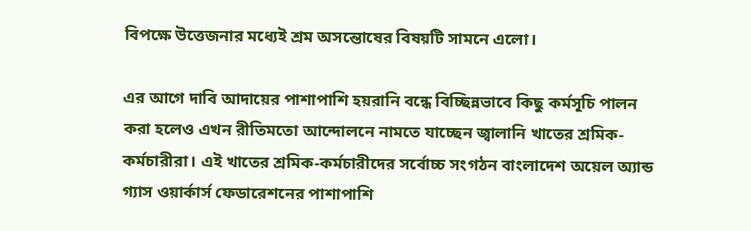বিপক্ষে উত্তেজনার মধ্যেই শ্রম অসন্তোষের বিষয়টি সামনে এলো।

এর আগে দাবি আদায়ের পাশাপাশি হয়রানি বন্ধে বিচ্ছিন্নভাবে কিছু কর্মসূচি পালন করা হলেও এখন রীতিমতো আন্দোলনে নামতে যাচ্ছেন জ্বালানি খাতের শ্রমিক-কর্মচারীরা। এই খাতের শ্রমিক-কর্মচারীদের সর্বোচ্চ সংগঠন বাংলাদেশ অয়েল অ্যান্ড গ্যাস ওয়ার্কার্স ফেডারেশনের পাশাপাশি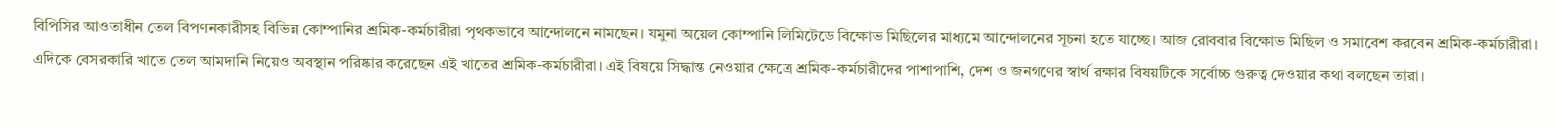বিপিসির আওতাধীন তেল বিপণনকারীসহ বিভিন্ন কোম্পানির শ্রমিক-কর্মচারীরা পৃথকভাবে আন্দোলনে নামছেন। যমুনা অয়েল কোম্পানি লিমিটেডে বিক্ষোভ মিছিলের মাধ্যমে আন্দোলনের সূচনা হতে যাচ্ছে। আজ রোববার বিক্ষোভ মিছিল ও সমাবেশ করবেন শ্রমিক-কর্মচারীরা।
এদিকে বেসরকারি খাতে তেল আমদানি নিয়েও অবস্থান পরিষ্কার করেছেন এই খাতের শ্রমিক-কর্মচারীরা। এই বিষয়ে সিদ্ধান্ত নেওয়ার ক্ষেত্রে শ্রমিক-কর্মচারীদের পাশাপাশি, দেশ ও জনগণের স্বার্থ রক্ষার বিষয়টিকে সর্বোচ্চ গুরুত্ব দেওয়ার কথা বলছেন তারা।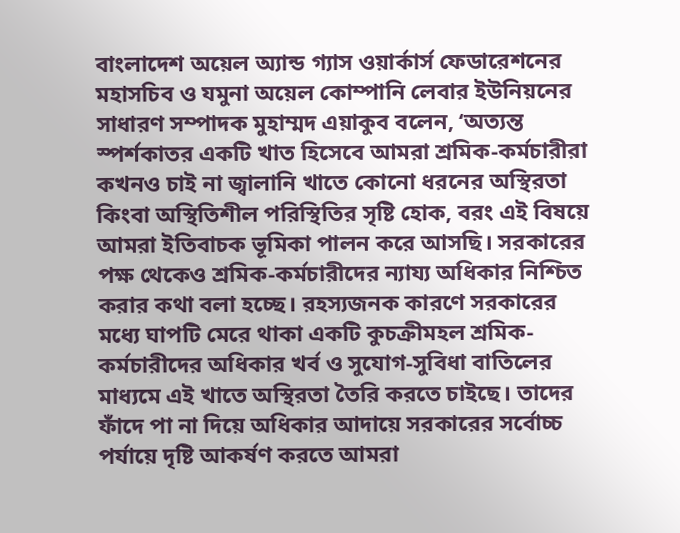বাংলাদেশ অয়েল অ্যান্ড গ্যাস ওয়ার্কার্স ফেডারেশনের মহাসচিব ও যমুনা অয়েল কোম্পানি লেবার ইউনিয়নের সাধারণ সম্পাদক মুহাম্মদ এয়াকুব বলেন, ‘অত্যন্ত স্পর্শকাতর একটি খাত হিসেবে আমরা শ্রমিক-কর্মচারীরা কখনও চাই না জ্বালানি খাতে কোনো ধরনের অস্থিরতা কিংবা অস্থিতিশীল পরিস্থিতির সৃষ্টি হোক, বরং এই বিষয়ে আমরা ইতিবাচক ভূমিকা পালন করে আসছি। সরকারের পক্ষ থেকেও শ্রমিক-কর্মচারীদের ন্যায্য অধিকার নিশ্চিত করার কথা বলা হচ্ছে। রহস্যজনক কারণে সরকারের মধ্যে ঘাপটি মেরে থাকা একটি কুচক্রীমহল শ্রমিক-কর্মচারীদের অধিকার খর্ব ও সুযোগ-সুবিধা বাতিলের মাধ্যমে এই খাতে অস্থিরতা তৈরি করতে চাইছে। তাদের ফাঁদে পা না দিয়ে অধিকার আদায়ে সরকারের সর্বোচ্চ পর্যায়ে দৃষ্টি আকর্ষণ করতে আমরা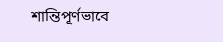শান্তিপূর্ণভাবে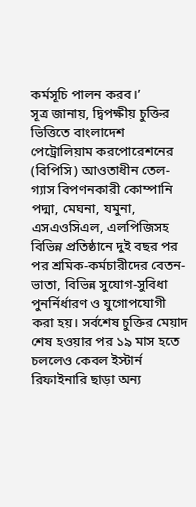কর্মসূচি পালন করব।’
সূত্র জানায়, দ্বিপক্ষীয় চুক্তির ভিত্তিতে বাংলাদেশ পেট্রোলিয়াম করপোরেশনের (বিপিসি) আওতাধীন তেল-গ্যাস বিপণনকারী কোম্পানি পদ্মা, মেঘনা, যমুনা, এসএওসিএল, এলপিজিসহ বিভিন্ন প্রতিষ্ঠানে দুই বছর পর পর শ্রমিক-কর্মচারীদের বেতন-ভাতা, বিভিন্ন সুযোগ-সুবিধা পুনর্নির্ধারণ ও যুগোপযোগী করা হয়। সর্বশেষ চুক্তির মেয়াদ শেষ হওয়ার পর ১৯ মাস হতে চললেও কেবল ইস্টার্ন রিফাইনারি ছাড়া অন্য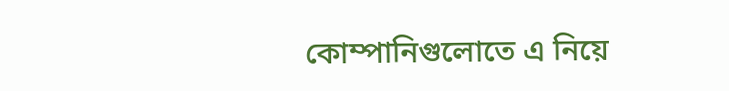কোম্পানিগুলোতে এ নিয়ে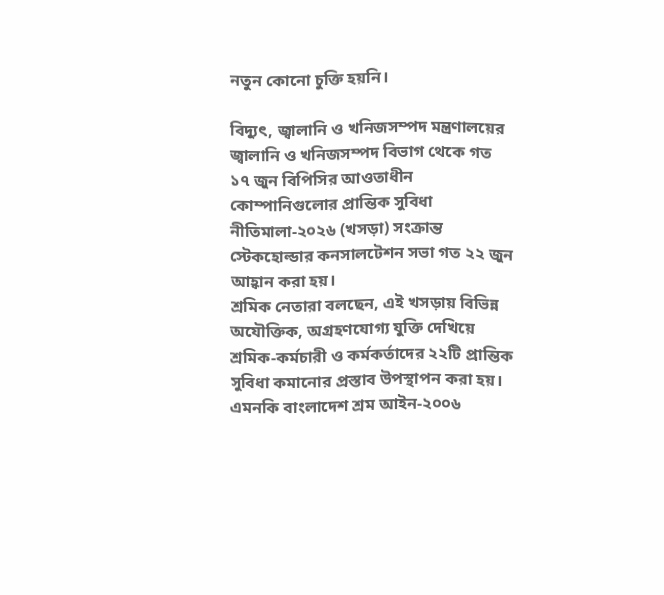নতুন কোনো চুক্তি হয়নি।

বিদ্যুৎ, জ্বালানি ও খনিজসম্পদ মন্ত্রণালয়ের জ্বালানি ও খনিজসম্পদ বিভাগ থেকে গত ১৭ জুন বিপিসির আওতাধীন কোম্পানিগুলোর প্রান্তিক সুবিধা নীতিমালা-২০২৬ (খসড়া) সংক্রান্ত স্টেকহোল্ডার কনসালটেশন সভা গত ২২ জুন আহ্বান করা হয়।
শ্রমিক নেতারা বলছেন, এই খসড়ায় বিভিন্ন অযৌক্তিক, অগ্রহণযোগ্য যুক্তি দেখিয়ে শ্রমিক-কর্মচারী ও কর্মকর্তাদের ২২টি প্রান্তিক সুবিধা কমানোর প্রস্তাব উপস্থাপন করা হয়। এমনকি বাংলাদেশ শ্রম আইন-২০০৬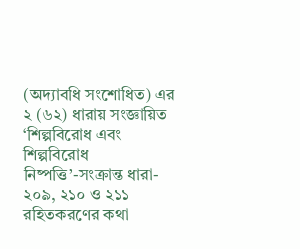(অদ্যাবধি সংশোধিত) এর ২ (৬২) ধারায় সংজ্ঞায়িত ‘শিল্পবিরোধ এবং শিল্পবিরোধ নিষ্পত্তি’-সংক্রান্ত ধারা- ২০৯, ২১০ ও ২১১ রহিতকরণের কথা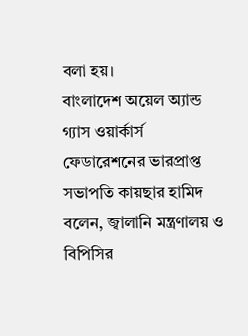বলা হয়।
বাংলাদেশ অয়েল অ্যান্ড গ্যাস ওয়ার্কার্স ফেডারেশনের ভারপ্রাপ্ত সভাপতি কায়ছার হামিদ বলেন, জ্বালানি মন্ত্রণালয় ও বিপিসির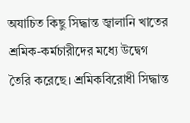অযাচিত কিছু সিদ্ধান্ত জ্বালানি খাতের শ্রমিক-কর্মচারীদের মধ্যে উদ্বেগ তৈরি করেছে। শ্রমিকবিরোধী সিদ্ধান্ত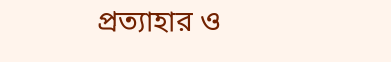প্রত্যাহার ও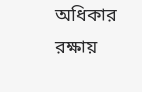অধিকার রক্ষায়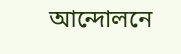আন্দোলনে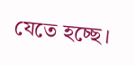যেতে হচ্ছে।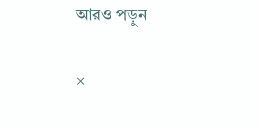আরও পড়ুন

×